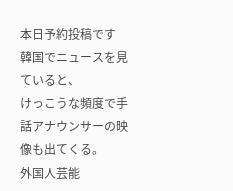本日予約投稿です
韓国でニュースを見ていると、
けっこうな頻度で手話アナウンサーの映像も出てくる。
外国人芸能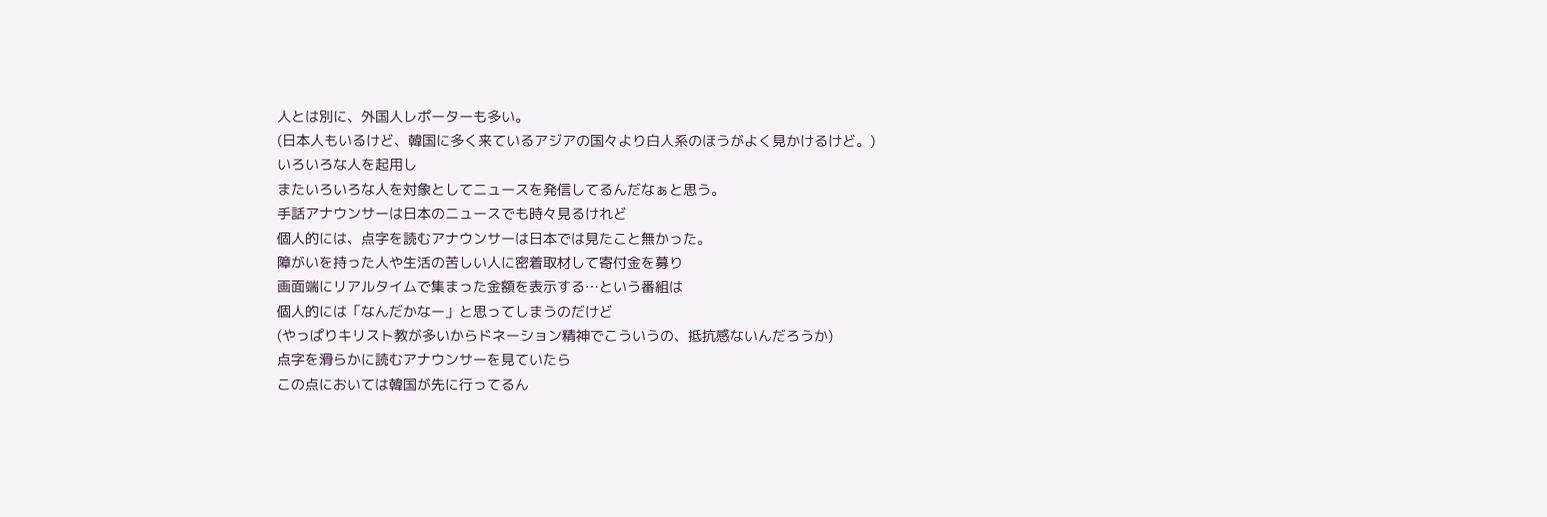人とは別に、外国人レポーターも多い。
(日本人もいるけど、韓国に多く来ているアジアの国々より白人系のほうがよく見かけるけど。)
いろいろな人を起用し
またいろいろな人を対象としてニュースを発信してるんだなぁと思う。
手話アナウンサーは日本のニュースでも時々見るけれど
個人的には、点字を読むアナウンサーは日本では見たこと無かった。
障がいを持った人や生活の苦しい人に密着取材して寄付金を募り
画面端にリアルタイムで集まった金額を表示する…という番組は
個人的には「なんだかなー」と思ってしまうのだけど
(やっぱりキリスト教が多いからドネーション精神でこういうの、抵抗感ないんだろうか)
点字を滑らかに読むアナウンサーを見ていたら
この点においては韓国が先に行ってるん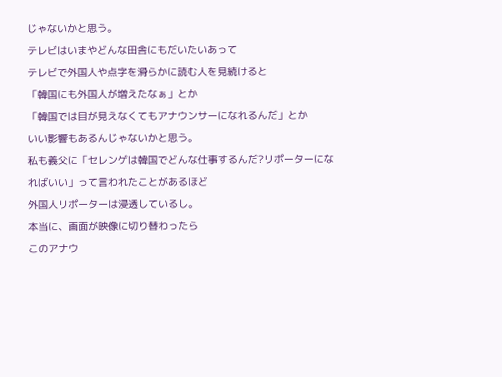じゃないかと思う。
テレビはいまやどんな田舎にもだいたいあって
テレビで外国人や点字を滑らかに読む人を見続けると
「韓国にも外国人が増えたなぁ」とか
「韓国では目が見えなくてもアナウンサーになれるんだ」とか
いい影響もあるんじゃないかと思う。
私も義父に「セレンゲは韓国でどんな仕事するんだ?リポーターになればいい」って言われたことがあるほど
外国人リポーターは浸透しているし。
本当に、画面が映像に切り替わったら
このアナウ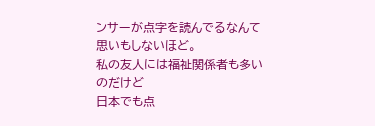ンサーが点字を読んでるなんて思いもしないほど。
私の友人には福祉関係者も多いのだけど
日本でも点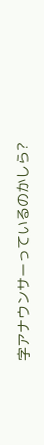字アナウンサーっているのかしら?